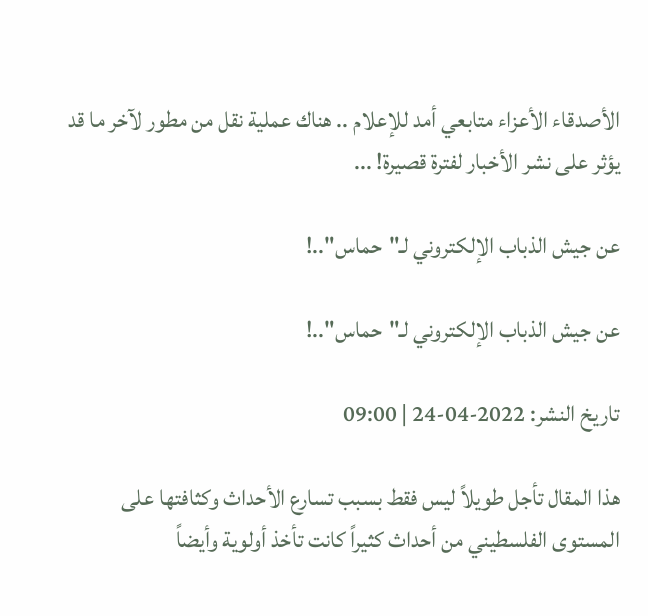الأصدقاء الأعزاء متابعي أمد للإعلام .. هناك عملية نقل من مطور لآخر ما قد يؤثر على نشر الأخبار لفترة قصيرة! ...

عن جيش الذباب الإلكتروني لـ"حماس"..!

عن جيش الذباب الإلكتروني لـ"حماس"..!

تاريخ النشر: 2022-04-24 | 09:00

هذا المقال تأجل طويلاً ليس فقط بسبب تسارع الأحداث وكثافتها على المستوى الفلسطيني من أحداث كثيراً كانت تأخذ أولوية وأيضاً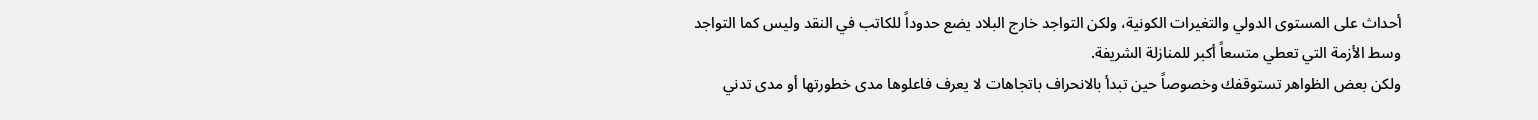أحداث على المستوى الدولي والتغيرات الكونية، ولكن التواجد خارج البلاد يضع حدوداً للكاتب في النقد وليس كما التواجد وسط الأزمة التي تعطي متسعاً أكبر للمنازلة الشريفة.
ولكن بعض الظواهر تستوقفك وخصوصاً حين تبدأ بالانحراف باتجاهات لا يعرف فاعلوها مدى خطورتها أو مدى تدني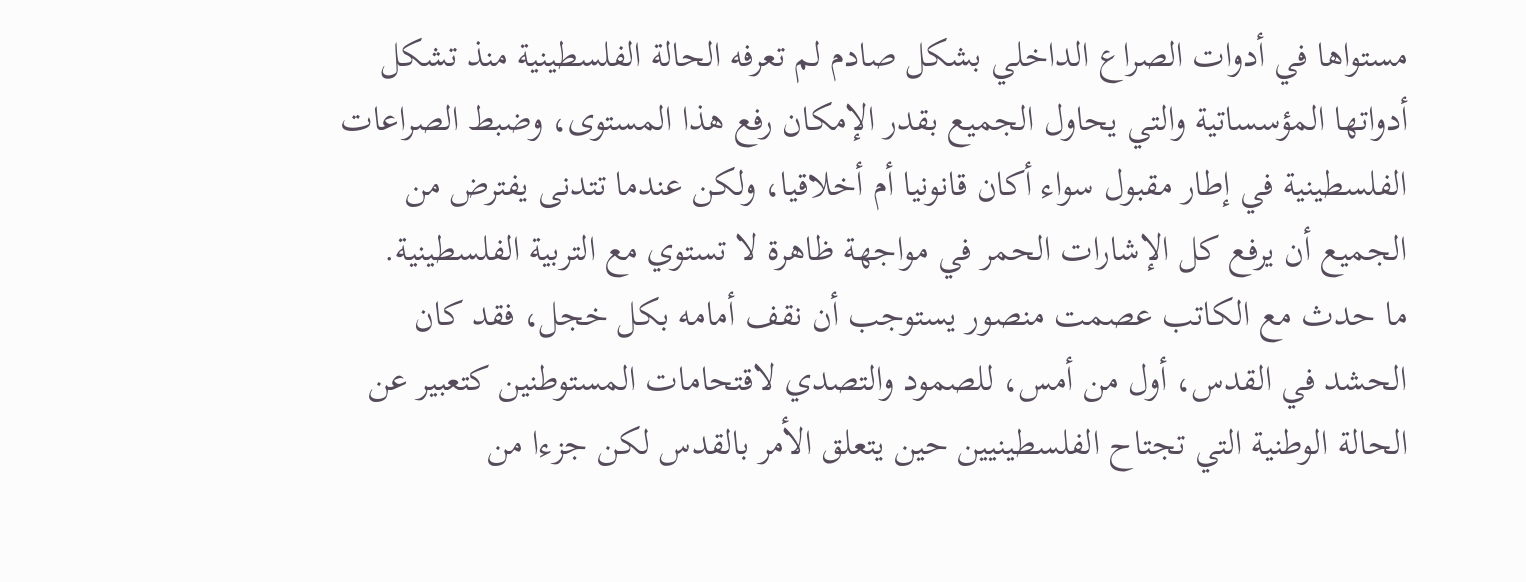مستواها في أدوات الصراع الداخلي بشكل صادم لم تعرفه الحالة الفلسطينية منذ تشكل أدواتها المؤسساتية والتي يحاول الجميع بقدر الإمكان رفع هذا المستوى، وضبط الصراعات الفلسطينية في إطار مقبول سواء أكان قانونيا أم أخلاقيا، ولكن عندما تتدنى يفترض من الجميع أن يرفع كل الإشارات الحمر في مواجهة ظاهرة لا تستوي مع التربية الفلسطينية.
ما حدث مع الكاتب عصمت منصور يستوجب أن نقف أمامه بكل خجل، فقد كان الحشد في القدس، أول من أمس، للصمود والتصدي لاقتحامات المستوطنين كتعبير عن الحالة الوطنية التي تجتاح الفلسطينيين حين يتعلق الأمر بالقدس لكن جزءا من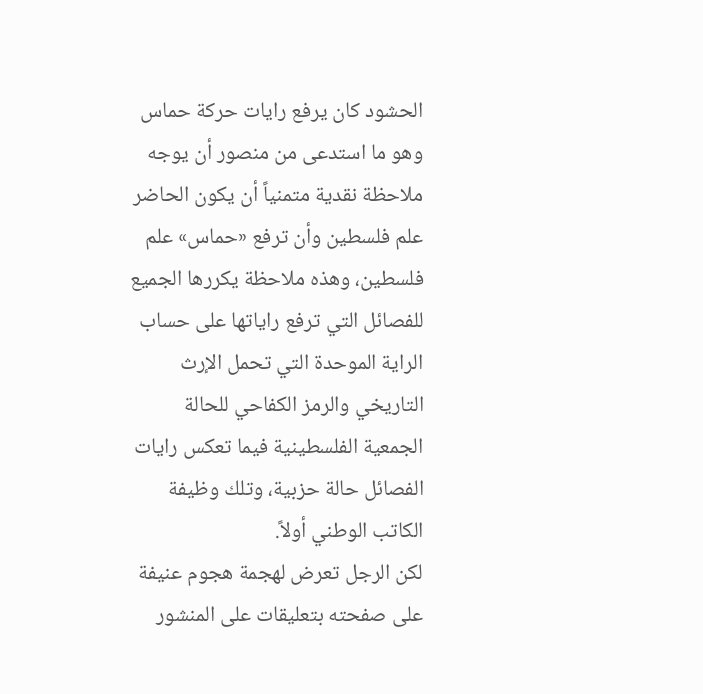الحشود كان يرفع رايات حركة حماس وهو ما استدعى من منصور أن يوجه ملاحظة نقدية متمنياً أن يكون الحاضر علم فلسطين وأن ترفع «حماس» علم فلسطين، وهذه ملاحظة يكررها الجميع للفصائل التي ترفع راياتها على حساب الراية الموحدة التي تحمل الإرث التاريخي والرمز الكفاحي للحالة الجمعية الفلسطينية فيما تعكس رايات الفصائل حالة حزبية، وتلك وظيفة الكاتب الوطني أولاً.
لكن الرجل تعرض لهجمة هجوم عنيفة على صفحته بتعليقات على المنشور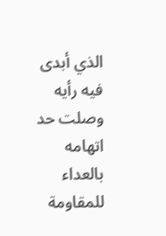الذي أبدى فيه رأيه وصلت حد اتهامه بالعداء للمقاومة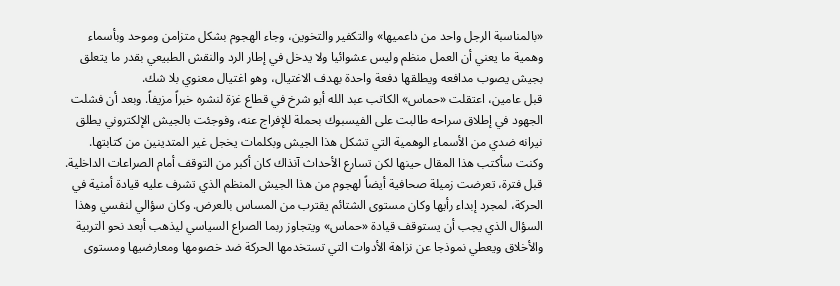«بالمناسبة الرجل واحد من داعميها» والتكفير والتخوين، وجاء الهجوم بشكل متزامن وموحد وبأسماء وهمية ما يعني أن العمل منظم وليس عشوائيا ولا يدخل في إطار الرد والنقش الطبيعي بقدر ما يتعلق بجيش يصوب مدافعه ويطلقها دفعة واحدة بهدف الاغتيال، وهو اغتيال معنوي بلا شك.
قبل عامين، اعتقلت «حماس» الكاتب عبد الله أبو شرخ في قطاع غزة لنشره خبراً مزيفاً. وبعد أن فشلت الجهود في إطلاق سراحه طالبت على الفيسبوك بحملة للإفراج عنه، وفوجئت بالجيش الإلكتروني يطلق نيرانه ضدي من الأسماء الوهمية التي تشكل هذا الجيش وبكلمات يخجل غير المتدينين من كتابتها. وكنت سأكتب هذا المقال حينها لكن تسارع الأحداث آنذاك كان أكبر من التوقف أمام الصراعات الداخلية.
قبل فترة، تعرضت زميلة صحافية أيضاً لهجوم من هذا الجيش المنظم الذي تشرف عليه قيادة أمنية في الحركة، لمجرد إبداء رأيها وكان مستوى الشتائم يقترب من المساس بالعرض. وكان سؤالي لنفسي وهذا السؤال الذي يجب أن يستوقف قيادة «حماس» ويتجاوز ربما الصراع السياسي ليذهب أبعد نحو التربية والأخلاق ويعطي نموذجا عن نزاهة الأدوات التي تستخدمها الحركة ضد خصومها ومعارضيها ومستوى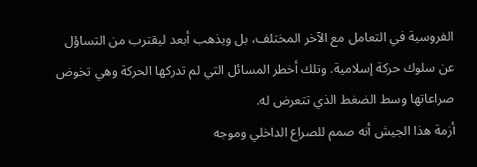الفروسية في التعامل مع الآخر المختلف، بل ويذهب أبعد ليقترب من التساؤل عن سلوك حركة إسلامية. وتلك أخطر المسائل التي لم تدركها الحركة وهي تخوض صراعاتها وسط الضغط الذي تتعرض له.
أزمة هذا الجيش أنه صمم للصراع الداخلي وموجه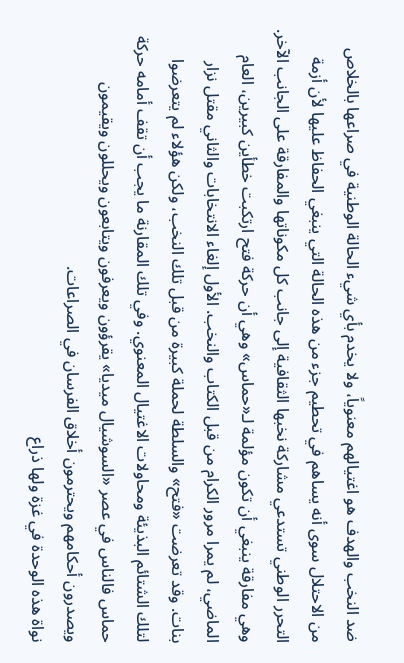ضد النخب والهدف هو اغتيالهم معنوياً، ولا يخدم بأي شيء الحالة الوطنية في صراعها بالخلاص من الاحتلال سوى أنه يساهم في تحطيم جزء من هذه الحالة التي ينبغي الحفاظ عليها لأن أزمة التحرر الوطني تستدعي مشاركة نخبها الثقافية إلى جانب كل مكوناتها والمفارقة على الجانب الآخر. وهي مفارقة ينبغي أن تكون مؤلمة لـ«حماس» وهي أن حركة فتح ارتكبت خطأين كبيرين، العام الماضي، لم يمرا مرور الكرام من قبل الكتاب والنخب. الأول إلغاء الانتخابات والثاني مقتل نزار بنات. وقد تعرضت «فتح» والسلطة لحملة كبيرة من قبل تلك النخب، ولكن هؤلاء لم يتعرضوا لتلك الشتائم البذيئة ومحاولات الاغتيال المعنوي. وفي تلك المقارنة ما يجب أن تقف أمامه حركة حماس فالناس في عصر «السوشيال ميديا» يقرؤون ويعرفون ويتابعون ويحللون ويقيمون ويصدرون أحكامهم ويحترمون أخلاق الفرسان في الصراعات.
نواة هذه الوحدة في غزة ولها ذراع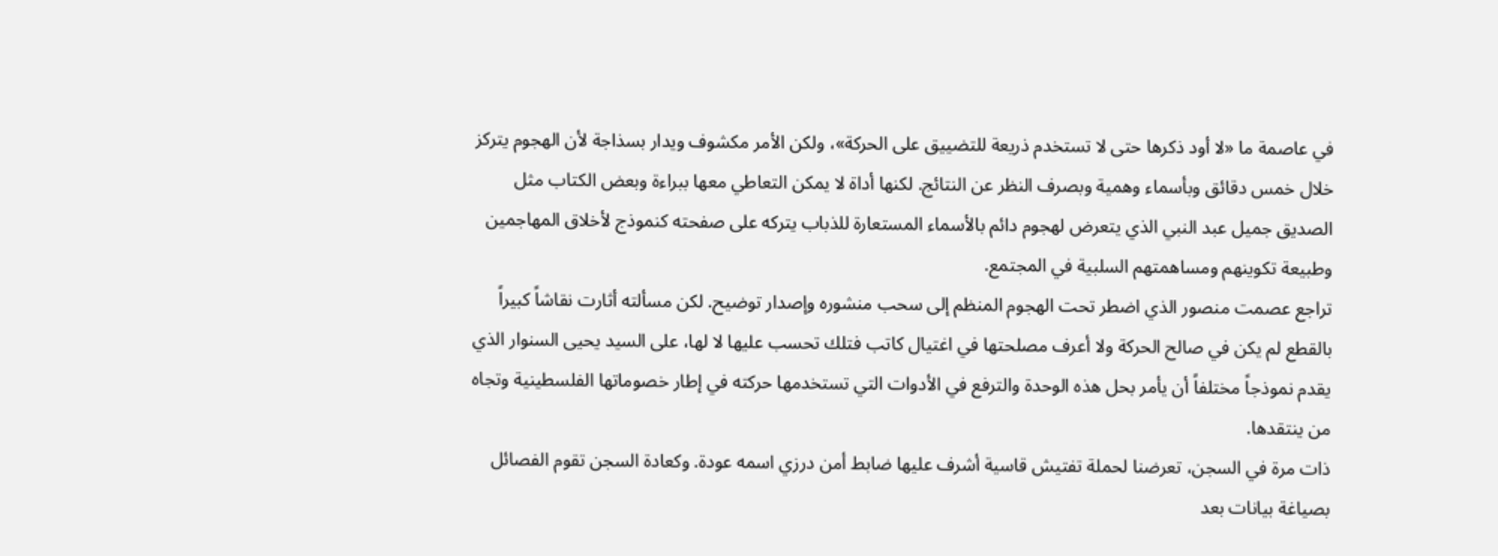في عاصمة ما «لا أود ذكرها حتى لا تستخدم ذريعة للتضييق على الحركة»، ولكن الأمر مكشوف ويدار بسذاجة لأن الهجوم يتركز خلال خمس دقائق وبأسماء وهمية وبصرف النظر عن النتائج. لكنها أداة لا يمكن التعاطي معها ببراءة وبعض الكتاب مثل الصديق جميل عبد النبي الذي يتعرض لهجوم دائم بالأسماء المستعارة للذباب يتركه على صفحته كنموذج لأخلاق المهاجمين وطبيعة تكوينهم ومساهمتهم السلبية في المجتمع.
تراجع عصمت منصور الذي اضطر تحت الهجوم المنظم إلى سحب منشوره وإصدار توضيح. لكن مسألته أثارت نقاشاً كبيراً بالقطع لم يكن في صالح الحركة ولا أعرف مصلحتها في اغتيال كاتب فتلك تحسب عليها لا لها، على السيد يحيى السنوار الذي يقدم نموذجاً مختلفاً أن يأمر بحل هذه الوحدة والترفع في الأدوات التي تستخدمها حركته في إطار خصوماتها الفلسطينية وتجاه من ينتقدها.
ذات مرة في السجن، تعرضنا لحملة تفتيش قاسية أشرف عليها ضابط أمن درزي اسمه عودة. وكعادة السجن تقوم الفصائل بصياغة بيانات بعد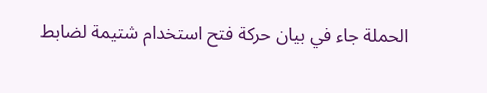الحملة جاء في بيان حركة فتح استخدام شتيمة لضابط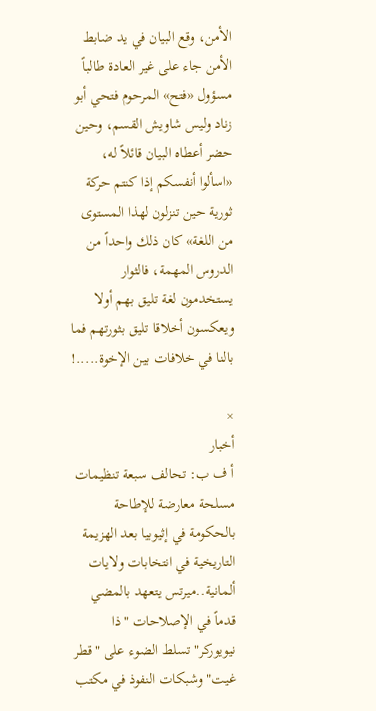الأمن، وقع البيان في يد ضابط الأمن جاء على غير العادة طالباً مسؤول «فتح» المرحوم فتحي أبو زناد وليس شاويش القسم، وحين حضر أعطاه البيان قائلاً له، «اسألوا أنفسكم إذا كنتم حركة ثورية حين تنزلون لهذا المستوى من اللغة» كان ذلك واحداً من الدروس المهمة، فالثوار يستخدمون لغة تليق بهم أولا ويعكسون أخلاقا تليق بثورتهم فما بالنا في خلافات بين الإخوة.....!

×
أخبار
أ ف ب: تحالف سبعة تنظيمات مسلحة معارضة للإطاحة بالحكومة في إثيوبيا بعد الهزيمة التاريخية في انتخابات ولايات ألمانية..ميرتس يتعهد بالمضي قدماً في الإصلاحات "ذا نيويوركر" تسلط الضوء على "قطر غيت" وشبكات النفوذ في مكتب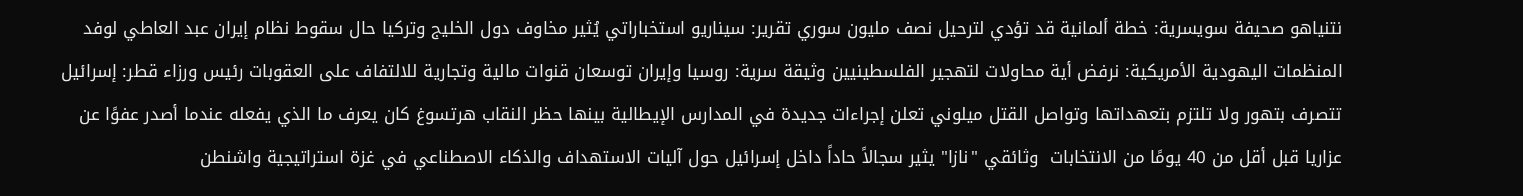نتنياهو صحيفة سويسرية: خطة ألمانية قد تؤدي لترحيل نصف مليون سوري تقرير: سيناريو استخباراتي يُثير مخاوف دول الخليج وتركيا حال سقوط نظام إيران عبد العاطي لوفد المنظمات اليهودية الأمريكية: نرفض أية محاولات لتهجير الفلسطينيين وثيقة سرية: روسيا وإيران توسعان قنوات مالية وتجارية للالتفاف على العقوبات رئيس ورزاء قطر: إسرائيل تتصرف بتهور ولا تلتزم بتعهداتها وتواصل القتل ميلوني تعلن إجراءات جديدة في المدارس الإيطالية بينها حظر النقاب هرتسوغ كان يعرف ما الذي يفعله عندما أصدر عفوًا عن عزاريا قبل أقل من 40 يومًا من الانتخابات  وثائقي "نازا" يثير سجالاً حاداً داخل إسرائيل حول آليات الاستهداف والذكاء الاصطناعي في غزة استراتيجية واشنطن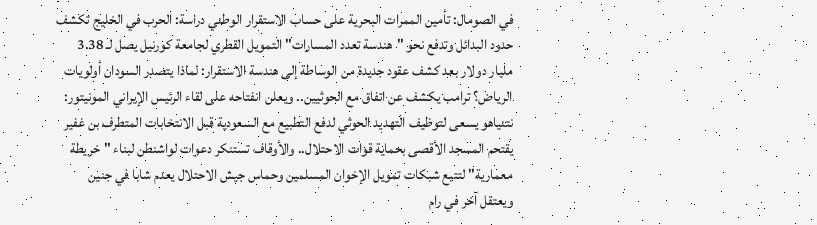في الصومال: تأمين الممرات البحرية على حساب الاستقرار الوطني دراسة: الحرب في الخليج تكشف حدود البدائل وتدفع نحو "هندسة تعدد المسارات" التمويل القطري لجامعة كورنيل يصل لـ 3.38 مليار دولار بعد كشف عقود جديدة من الوساطة إلى هندسة الاستقرار: لماذا يتصدر السودان أولويات الرياض؟ ترامب يكشف عن اتفاق مع الحوثيين.. ويعلن انفتاحه على لقاء الرئيس الإيراني المونيتور: نتنياهو يسعى لتوظيف التهديد الحوثي لدفع التطبيع مع السعودية قبل الانتخابات المتطرف بن غفير يقتحم المسجد الأقصى بحماية قوات الاحتلال.. والأوقاف تستنكر دعوات لواشنطن لبناء "خريطة معمارية" لتتبع شبكات تمويل الإخوان المسلمين وحماس جيش الاحتلال يعدم شابا في جنين ويعتقل آخر في رام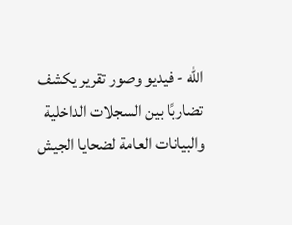الله - فيديو وصور تقرير يكشف تضاربًا بين السجلات الداخلية والبيانات العامة لضحايا الجيش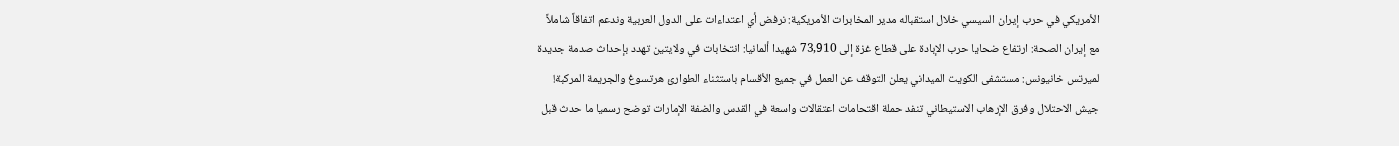الأمريكي في حرب إيران السيسي خلال استقباله مدير المخابرات الأمريكية: نرفض أي اعتداءات على الدول العربية وندعم اتفاقاً شاملاً مع إيران الصحة: ارتفاع ضحايا حرب الإبادة على قطاع غزة إلى 73,910 شهيدا ألمانيا: انتخابات في ولايتين تهدد بإحداث صدمة جديدة لميرتس خانيونس: مستشفى الكويت الميداني يعلن التوقف عن العمل في جميع الأقسام باستثناء الطوارئ هرتسوغ والجريمة المركبة! جيش الاحتلال وفرق الإرهاب الاستيطاني تنفد حملة اقتحامات اعتقالات واسعة في القدس والضفة الإمارات توضح رسميا ما حدث قبل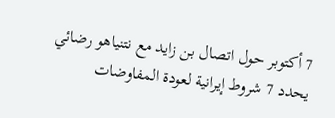7 أكتوبر حول اتصال بن زايد مع نتنياهو رضائي يحدد 7 شروط إيرانية لعودة المفاوضات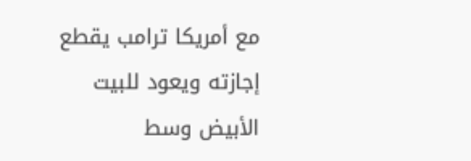مع أمريكا ترامب يقطع إجازته ويعود للبيت الأبيض وسط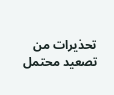تحذيرات من تصعيد محتمل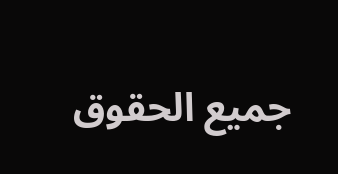جميع الحقوق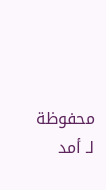محفوظة لـ أمد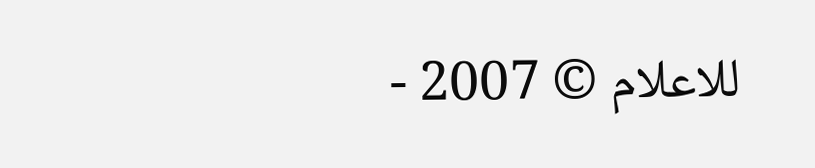للاعلام © 2007 -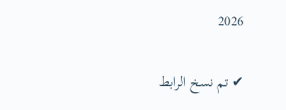2026

✔ تم نسخ الرابط